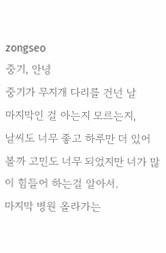zongseo
중기, 안녕
중기가 무지개 다리를 건넌 날
마지막인 걸 아는지 모르는지,
날씨도 너무 좋고 하루만 더 있어볼까 고민도 너무 되었지만 너가 많이 힘들어 하는걸 알아서.
마지막 병원 올라가는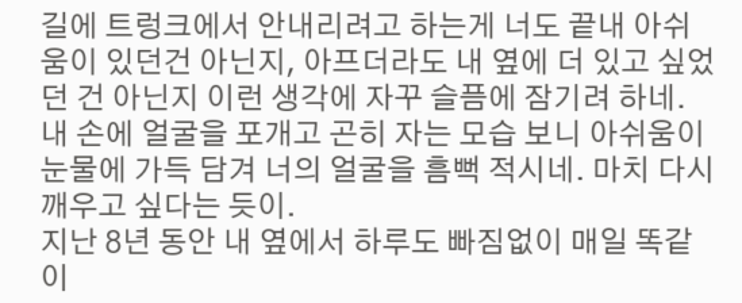길에 트렁크에서 안내리려고 하는게 너도 끝내 아쉬움이 있던건 아닌지, 아프더라도 내 옆에 더 있고 싶었던 건 아닌지 이런 생각에 자꾸 슬픔에 잠기려 하네.
내 손에 얼굴을 포개고 곤히 자는 모습 보니 아쉬움이 눈물에 가득 담겨 너의 얼굴을 흠뻑 적시네. 마치 다시 깨우고 싶다는 듯이.
지난 8년 동안 내 옆에서 하루도 빠짐없이 매일 똑같이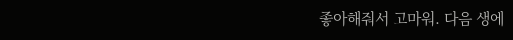좋아해줘서 고마워. 다음 생에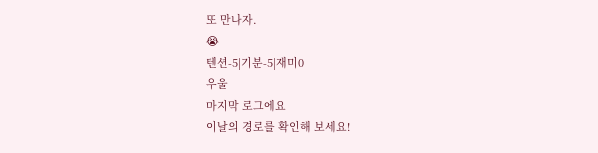또 만나자.
😭
텐션-5|기분-5|재미0
우울
마지막 로그에요
이날의 경로를 확인해 보세요!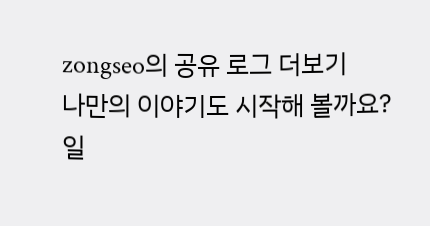zongseo의 공유 로그 더보기
나만의 이야기도 시작해 볼까요?
일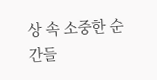상 속 소중한 순간들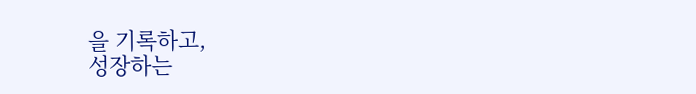을 기록하고,
성장하는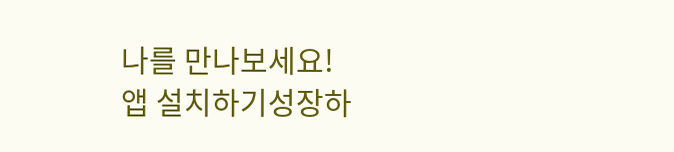나를 만나보세요!
앱 설치하기성장하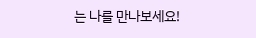는 나를 만나보세요!